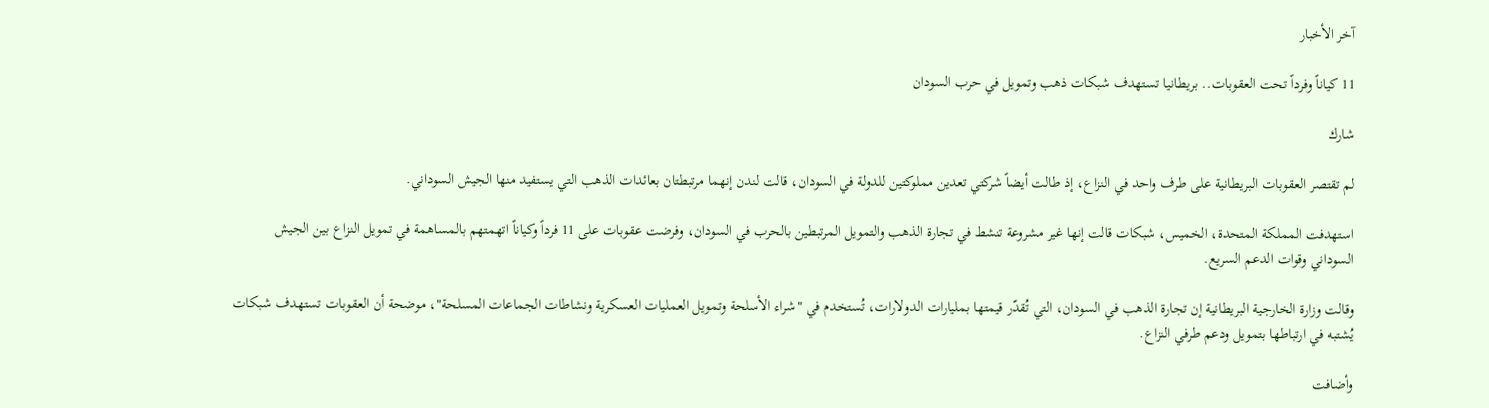آخر الأخبار

11 كياناً وفرداً تحت العقوبات.. بريطانيا تستهدف شبكات ذهب وتمويل في حرب السودان

شارك

لم تقتصر العقوبات البريطانية على طرف واحد في النزاع، إذ طالت أيضاً شركتي تعدين مملوكتين للدولة في السودان، قالت لندن إنهما مرتبطتان بعائدات الذهب التي يستفيد منها الجيش السوداني.

استهدفت المملكة المتحدة، الخميس، شبكات قالت إنها غير مشروعة تنشط في تجارة الذهب والتمويل المرتبطين بالحرب في السودان، وفرضت عقوبات على 11 فرداً وكياناً اتهمتهم بالمساهمة في تمويل النزاع بين الجيش السوداني وقوات الدعم السريع.

وقالت وزارة الخارجية البريطانية إن تجارة الذهب في السودان، التي تُقدّر قيمتها بمليارات الدولارات، تُستخدم في "شراء الأسلحة وتمويل العمليات العسكرية ونشاطات الجماعات المسلحة"، موضحة أن العقوبات تستهدف شبكات يُشتبه في ارتباطها بتمويل ودعم طرفي النزاع.

وأضافت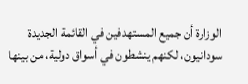الوزارة أن جميع المستهدفين في القائمة الجديدة سودانيون، لكنهم ينشطون في أسواق دولية، من بينها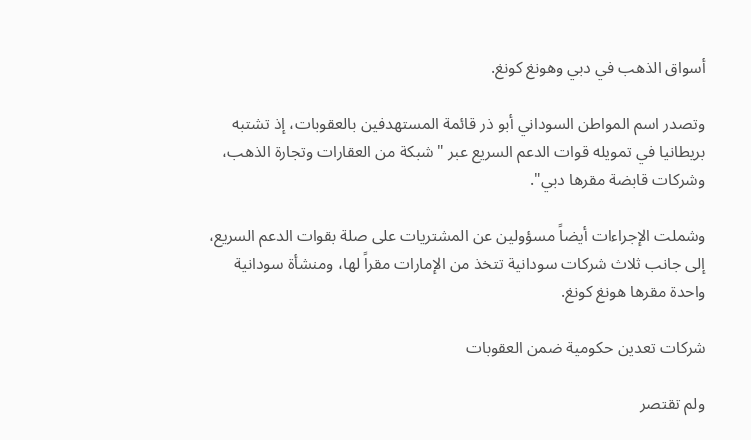أسواق الذهب في دبي وهونغ كونغ.

وتصدر اسم المواطن السوداني أبو ذر قائمة المستهدفين بالعقوبات، إذ تشتبه بريطانيا في تمويله قوات الدعم السريع عبر "شبكة من العقارات وتجارة الذهب، وشركات قابضة مقرها دبي".

وشملت الإجراءات أيضاً مسؤولين عن المشتريات على صلة بقوات الدعم السريع، إلى جانب ثلاث شركات سودانية تتخذ من الإمارات مقراً لها، ومنشأة سودانية واحدة مقرها هونغ كونغ.

شركات تعدين حكومية ضمن العقوبات

ولم تقتصر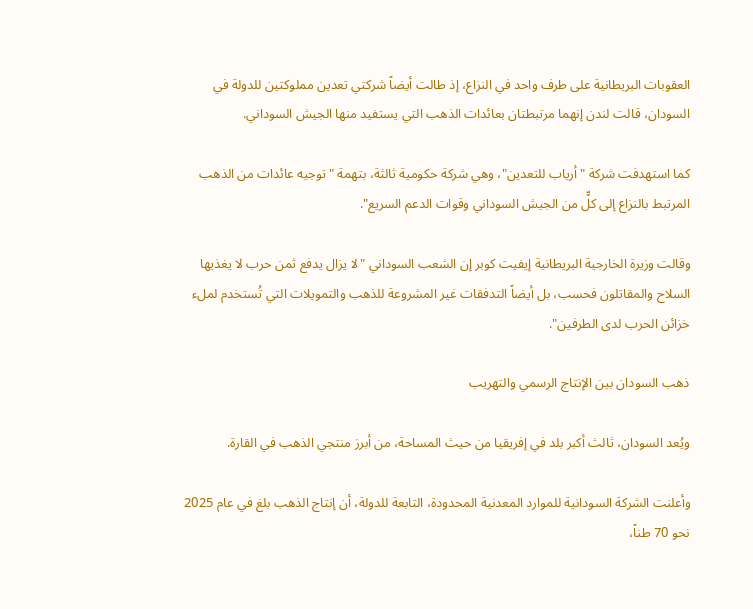العقوبات البريطانية على طرف واحد في النزاع، إذ طالت أيضاً شركتي تعدين مملوكتين للدولة في السودان، قالت لندن إنهما مرتبطتان بعائدات الذهب التي يستفيد منها الجيش السوداني.

كما استهدفت شركة "أرياب للتعدين"، وهي شركة حكومية ثالثة، بتهمة "توجيه عائدات من الذهب المرتبط بالنزاع إلى كلٍّ من الجيش السوداني وقوات الدعم السريع".

وقالت وزيرة الخارجية البريطانية إيفيت كوبر إن الشعب السوداني "لا يزال يدفع ثمن حرب لا يغذيها السلاح والمقاتلون فحسب، بل أيضاً التدفقات غير المشروعة للذهب والتمويلات التي تُستخدم لملء خزائن الحرب لدى الطرفين".

ذهب السودان بين الإنتاج الرسمي والتهريب

ويُعد السودان، ثالث أكبر بلد في إفريقيا من حيث المساحة، من أبرز منتجي الذهب في القارة.

وأعلنت الشركة السودانية للموارد المعدنية المحدودة، التابعة للدولة، أن إنتاج الذهب بلغ في عام 2025 نحو 70 طناً،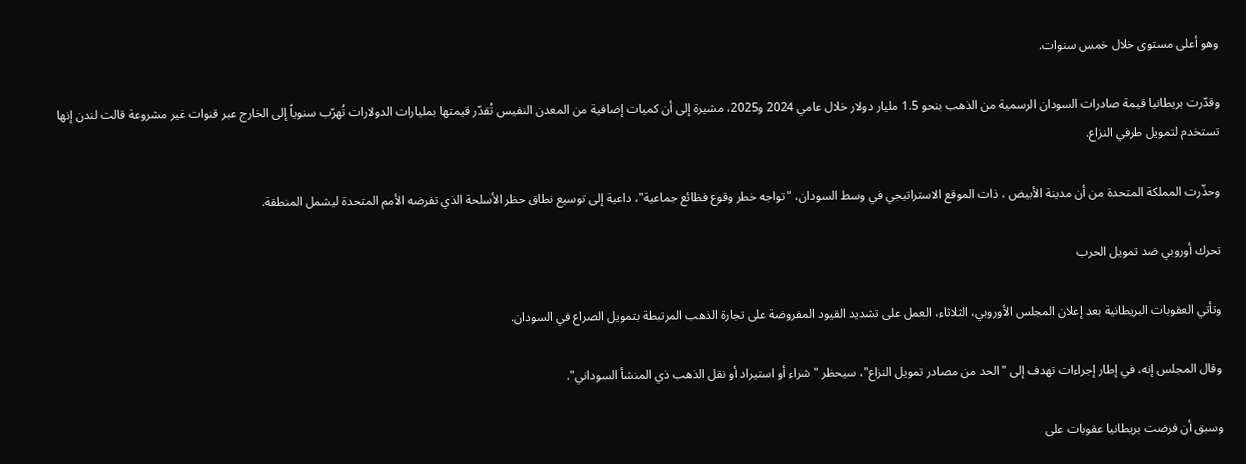وهو أعلى مستوى خلال خمس سنوات.

وقدّرت بريطانيا قيمة صادرات السودان الرسمية من الذهب بنحو 1.5 مليار دولار خلال عامي 2024 و2025، مشيرة إلى أن كميات إضافية من المعدن النفيس تُقدّر قيمتها بمليارات الدولارات تُهرّب سنوياً إلى الخارج عبر قنوات غير مشروعة قالت لندن إنها تستخدم لتمويل طرفي النزاع.

وحذّرت المملكة المتحدة من أن مدينة الأبيض ، ذات الموقع الاستراتيجي في وسط السودان، "تواجه خطر وقوع فظائع جماعية"، داعية إلى توسيع نطاق حظر الأسلحة الذي تفرضه الأمم المتحدة ليشمل المنطقة.

تحرك أوروبي ضد تمويل الحرب

وتأتي العقوبات البريطانية بعد إعلان المجلس الأوروبي، الثلاثاء، العمل على تشديد القيود المفروضة على تجارة الذهب المرتبطة بتمويل الصراع في السودان.

وقال المجلس إنه، في إطار إجراءات تهدف إلى "الحد من مصادر تمويل النزاع"، سيحظر "شراء أو استيراد أو نقل الذهب ذي المنشأ السوداني".

وسبق أن فرضت بريطانيا عقوبات على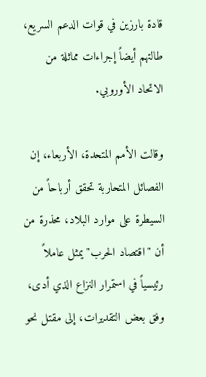قادة بارزين في قوات الدعم السريع، طالتهم أيضاً إجراءات مماثلة من الاتحاد الأوروبي.

وقالت الأمم المتحدة، الأربعاء، إن الفصائل المتحاربة تحقق أرباحاً من السيطرة على موارد البلاد، محذرة من أن "اقتصاد الحرب" يمثل عاملاً رئيسياً في استمرار النزاع الذي أدى، وفق بعض التقديرات، إلى مقتل نحو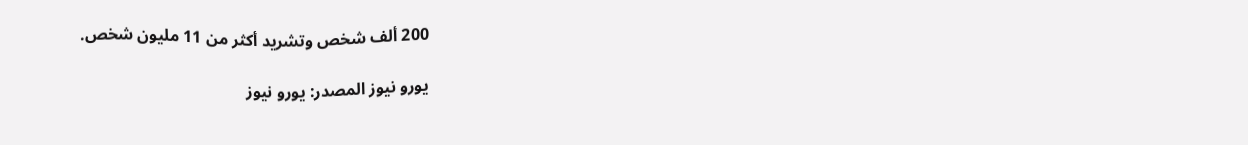200 ألف شخص وتشريد أكثر من 11 مليون شخص.

يورو نيوز المصدر: يورو نيوز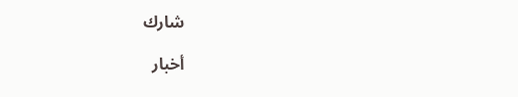شارك

أخبار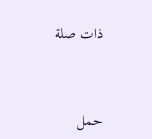ذات صلة



حمل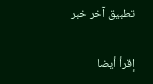تطبيق آخر خبر

إقرأ أيضا